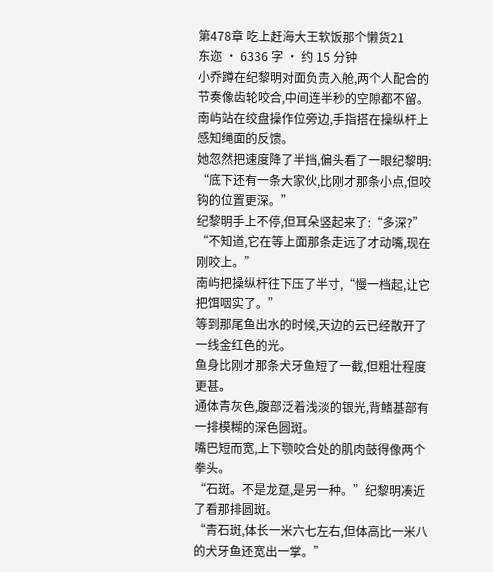第478章 吃上赶海大王软饭那个懒货21
东迩 · 6336 字 · 约 15 分钟
小乔蹲在纪黎明对面负责入舱,两个人配合的节奏像齿轮咬合,中间连半秒的空隙都不留。
南屿站在绞盘操作位旁边,手指搭在操纵杆上感知绳面的反馈。
她忽然把速度降了半挡,偏头看了一眼纪黎明:
“底下还有一条大家伙,比刚才那条小点,但咬钩的位置更深。”
纪黎明手上不停,但耳朵竖起来了:“多深?”
“不知道,它在等上面那条走远了才动嘴,现在刚咬上。”
南屿把操纵杆往下压了半寸,“慢一档起,让它把饵咽实了。”
等到那尾鱼出水的时候,天边的云已经散开了一线金红色的光。
鱼身比刚才那条犬牙鱼短了一截,但粗壮程度更甚。
通体青灰色,腹部泛着浅淡的银光,背鳍基部有一排模糊的深色圆斑。
嘴巴短而宽,上下颚咬合处的肌肉鼓得像两个拳头。
“石斑。不是龙趸,是另一种。”纪黎明凑近了看那排圆斑。
“青石斑,体长一米六七左右,但体高比一米八的犬牙鱼还宽出一掌。”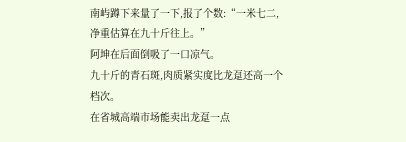南屿蹲下来量了一下,报了个数:“一米七二,净重估算在九十斤往上。”
阿坤在后面倒吸了一口凉气。
九十斤的青石斑,肉质紧实度比龙趸还高一个档次。
在省城高端市场能卖出龙趸一点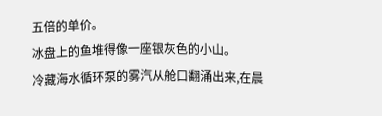五倍的单价。
冰盘上的鱼堆得像一座银灰色的小山。
冷藏海水循环泵的雾汽从舱口翻涌出来,在晨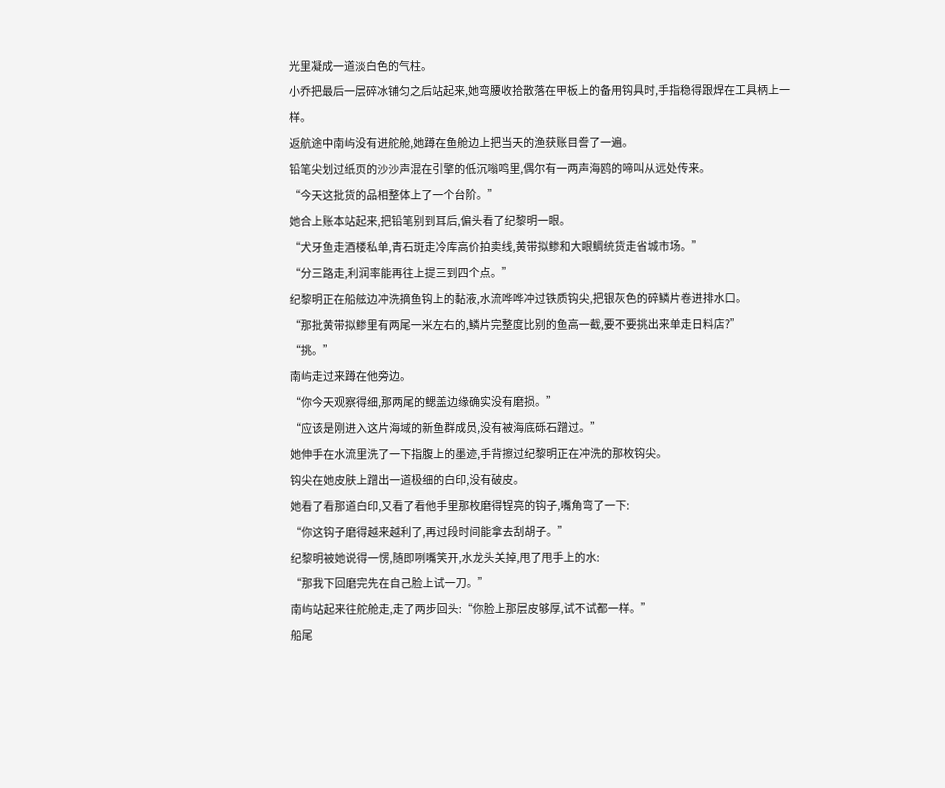光里凝成一道淡白色的气柱。
小乔把最后一层碎冰铺匀之后站起来,她弯腰收拾散落在甲板上的备用钩具时,手指稳得跟焊在工具柄上一样。
返航途中南屿没有进舵舱,她蹲在鱼舱边上把当天的渔获账目誊了一遍。
铅笔尖划过纸页的沙沙声混在引擎的低沉嗡鸣里,偶尔有一两声海鸥的啼叫从远处传来。
“今天这批货的品相整体上了一个台阶。”
她合上账本站起来,把铅笔别到耳后,偏头看了纪黎明一眼。
“犬牙鱼走酒楼私单,青石斑走冷库高价拍卖线,黄带拟鲹和大眼鲷统货走省城市场。”
“分三路走,利润率能再往上提三到四个点。”
纪黎明正在船舷边冲洗摘鱼钩上的黏液,水流哗哗冲过铁质钩尖,把银灰色的碎鳞片卷进排水口。
“那批黄带拟鲹里有两尾一米左右的,鳞片完整度比别的鱼高一截,要不要挑出来单走日料店?”
“挑。”
南屿走过来蹲在他旁边。
“你今天观察得细,那两尾的鳃盖边缘确实没有磨损。”
“应该是刚进入这片海域的新鱼群成员,没有被海底砾石蹭过。”
她伸手在水流里洗了一下指腹上的墨迹,手背擦过纪黎明正在冲洗的那枚钩尖。
钩尖在她皮肤上蹭出一道极细的白印,没有破皮。
她看了看那道白印,又看了看他手里那枚磨得锃亮的钩子,嘴角弯了一下:
“你这钩子磨得越来越利了,再过段时间能拿去刮胡子。”
纪黎明被她说得一愣,随即咧嘴笑开,水龙头关掉,甩了甩手上的水:
“那我下回磨完先在自己脸上试一刀。”
南屿站起来往舵舱走,走了两步回头:“你脸上那层皮够厚,试不试都一样。”
船尾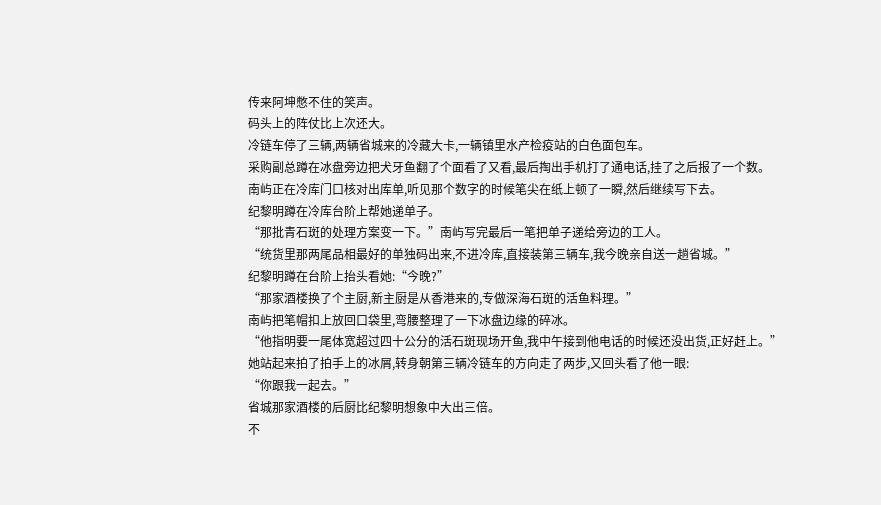传来阿坤憋不住的笑声。
码头上的阵仗比上次还大。
冷链车停了三辆,两辆省城来的冷藏大卡,一辆镇里水产检疫站的白色面包车。
采购副总蹲在冰盘旁边把犬牙鱼翻了个面看了又看,最后掏出手机打了通电话,挂了之后报了一个数。
南屿正在冷库门口核对出库单,听见那个数字的时候笔尖在纸上顿了一瞬,然后继续写下去。
纪黎明蹲在冷库台阶上帮她递单子。
“那批青石斑的处理方案变一下。”南屿写完最后一笔把单子递给旁边的工人。
“统货里那两尾品相最好的单独码出来,不进冷库,直接装第三辆车,我今晚亲自送一趟省城。”
纪黎明蹲在台阶上抬头看她:“今晚?”
“那家酒楼换了个主厨,新主厨是从香港来的,专做深海石斑的活鱼料理。”
南屿把笔帽扣上放回口袋里,弯腰整理了一下冰盘边缘的碎冰。
“他指明要一尾体宽超过四十公分的活石斑现场开鱼,我中午接到他电话的时候还没出货,正好赶上。”
她站起来拍了拍手上的冰屑,转身朝第三辆冷链车的方向走了两步,又回头看了他一眼:
“你跟我一起去。”
省城那家酒楼的后厨比纪黎明想象中大出三倍。
不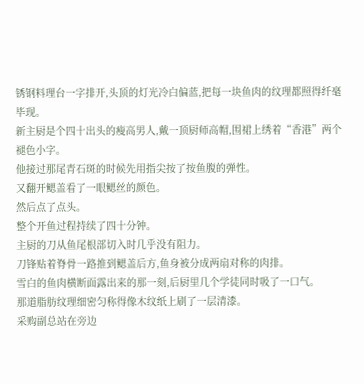锈钢料理台一字排开,头顶的灯光冷白偏蓝,把每一块鱼肉的纹理都照得纤毫毕现。
新主厨是个四十出头的瘦高男人,戴一顶厨师高帽,围裙上绣着“香港”两个褪色小字。
他接过那尾青石斑的时候先用指尖按了按鱼腹的弹性。
又翻开鳃盖看了一眼鳃丝的颜色。
然后点了点头。
整个开鱼过程持续了四十分钟。
主厨的刀从鱼尾根部切入时几乎没有阻力。
刀锋贴着脊骨一路推到鳃盖后方,鱼身被分成两扇对称的肉排。
雪白的鱼肉横断面露出来的那一刻,后厨里几个学徒同时吸了一口气。
那道脂肪纹理细密匀称得像木纹纸上刷了一层清漆。
采购副总站在旁边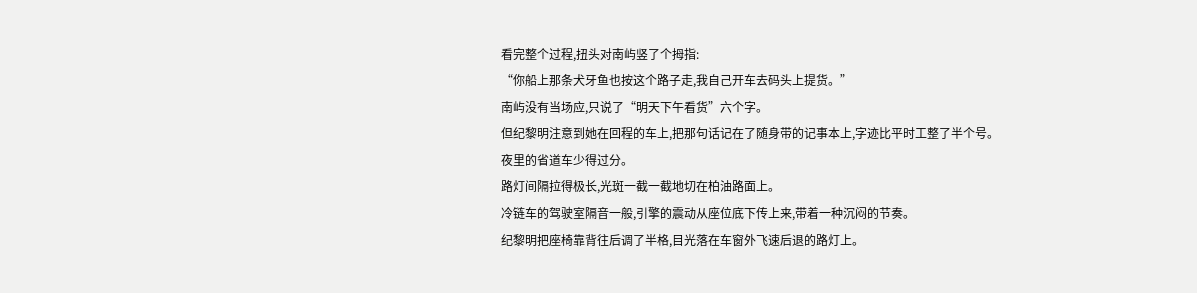看完整个过程,扭头对南屿竖了个拇指:
“你船上那条犬牙鱼也按这个路子走,我自己开车去码头上提货。”
南屿没有当场应,只说了“明天下午看货”六个字。
但纪黎明注意到她在回程的车上,把那句话记在了随身带的记事本上,字迹比平时工整了半个号。
夜里的省道车少得过分。
路灯间隔拉得极长,光斑一截一截地切在柏油路面上。
冷链车的驾驶室隔音一般,引擎的震动从座位底下传上来,带着一种沉闷的节奏。
纪黎明把座椅靠背往后调了半格,目光落在车窗外飞速后退的路灯上。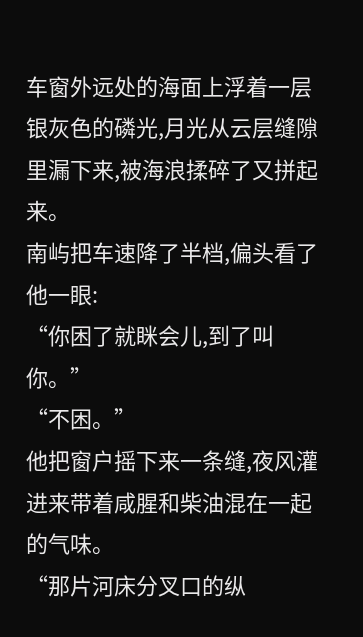车窗外远处的海面上浮着一层银灰色的磷光,月光从云层缝隙里漏下来,被海浪揉碎了又拼起来。
南屿把车速降了半档,偏头看了他一眼:
“你困了就眯会儿,到了叫你。”
“不困。”
他把窗户摇下来一条缝,夜风灌进来带着咸腥和柴油混在一起的气味。
“那片河床分叉口的纵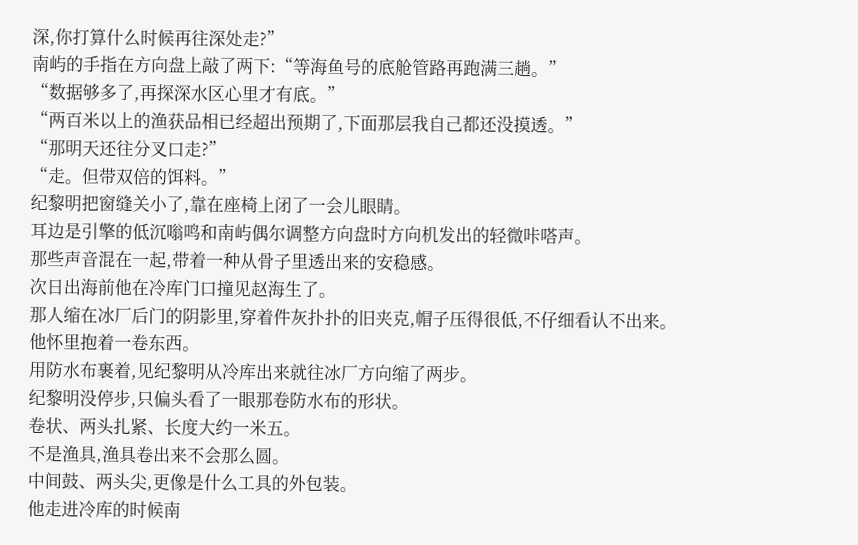深,你打算什么时候再往深处走?”
南屿的手指在方向盘上敲了两下:“等海鱼号的底舱管路再跑满三趟。”
“数据够多了,再探深水区心里才有底。”
“两百米以上的渔获品相已经超出预期了,下面那层我自己都还没摸透。”
“那明天还往分叉口走?”
“走。但带双倍的饵料。”
纪黎明把窗缝关小了,靠在座椅上闭了一会儿眼睛。
耳边是引擎的低沉嗡鸣和南屿偶尔调整方向盘时方向机发出的轻微咔嗒声。
那些声音混在一起,带着一种从骨子里透出来的安稳感。
次日出海前他在冷库门口撞见赵海生了。
那人缩在冰厂后门的阴影里,穿着件灰扑扑的旧夹克,帽子压得很低,不仔细看认不出来。
他怀里抱着一卷东西。
用防水布裹着,见纪黎明从冷库出来就往冰厂方向缩了两步。
纪黎明没停步,只偏头看了一眼那卷防水布的形状。
卷状、两头扎紧、长度大约一米五。
不是渔具,渔具卷出来不会那么圆。
中间鼓、两头尖,更像是什么工具的外包装。
他走进冷库的时候南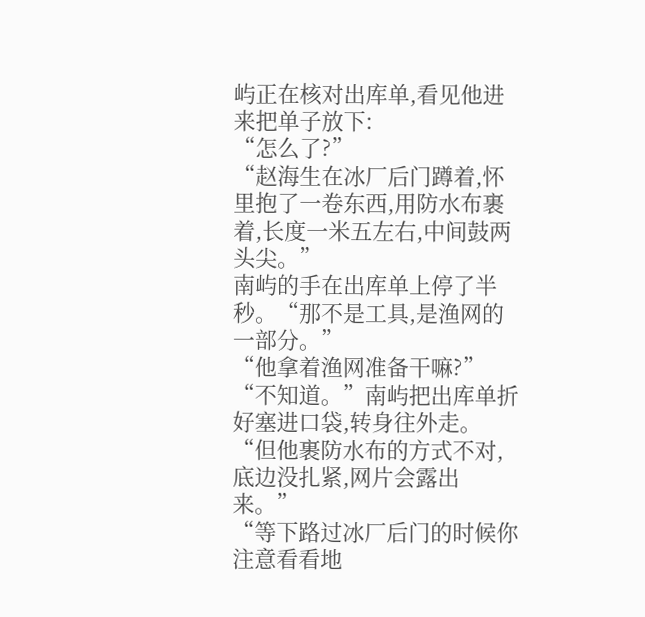屿正在核对出库单,看见他进来把单子放下:
“怎么了?”
“赵海生在冰厂后门蹲着,怀里抱了一卷东西,用防水布裹着,长度一米五左右,中间鼓两头尖。”
南屿的手在出库单上停了半秒。“那不是工具,是渔网的一部分。”
“他拿着渔网准备干嘛?”
“不知道。”南屿把出库单折好塞进口袋,转身往外走。
“但他裹防水布的方式不对,底边没扎紧,网片会露出来。”
“等下路过冰厂后门的时候你注意看看地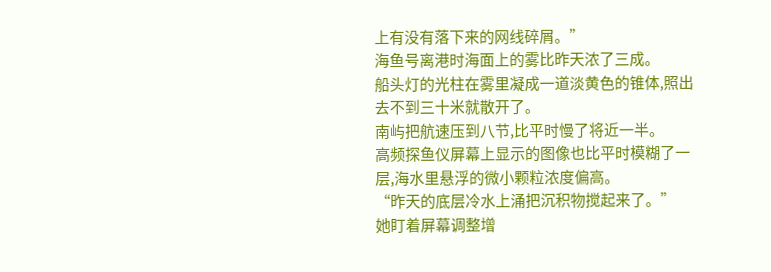上有没有落下来的网线碎屑。”
海鱼号离港时海面上的雾比昨天浓了三成。
船头灯的光柱在雾里凝成一道淡黄色的锥体,照出去不到三十米就散开了。
南屿把航速压到八节,比平时慢了将近一半。
高频探鱼仪屏幕上显示的图像也比平时模糊了一层,海水里悬浮的微小颗粒浓度偏高。
“昨天的底层冷水上涌把沉积物搅起来了。”
她盯着屏幕调整增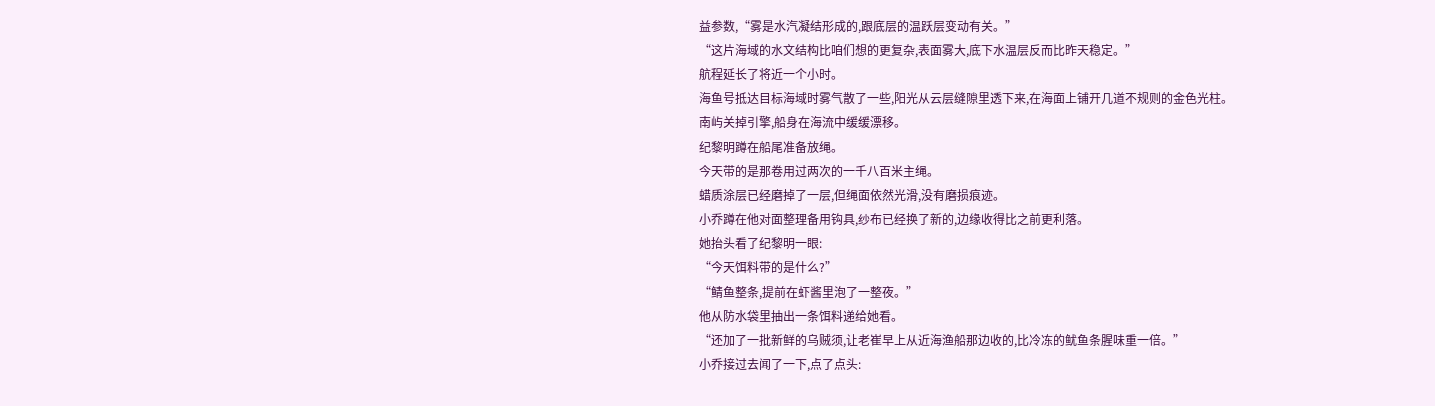益参数,“雾是水汽凝结形成的,跟底层的温跃层变动有关。”
“这片海域的水文结构比咱们想的更复杂,表面雾大,底下水温层反而比昨天稳定。”
航程延长了将近一个小时。
海鱼号抵达目标海域时雾气散了一些,阳光从云层缝隙里透下来,在海面上铺开几道不规则的金色光柱。
南屿关掉引擎,船身在海流中缓缓漂移。
纪黎明蹲在船尾准备放绳。
今天带的是那卷用过两次的一千八百米主绳。
蜡质涂层已经磨掉了一层,但绳面依然光滑,没有磨损痕迹。
小乔蹲在他对面整理备用钩具,纱布已经换了新的,边缘收得比之前更利落。
她抬头看了纪黎明一眼:
“今天饵料带的是什么?”
“鲭鱼整条,提前在虾酱里泡了一整夜。”
他从防水袋里抽出一条饵料递给她看。
“还加了一批新鲜的乌贼须,让老崔早上从近海渔船那边收的,比冷冻的鱿鱼条腥味重一倍。”
小乔接过去闻了一下,点了点头: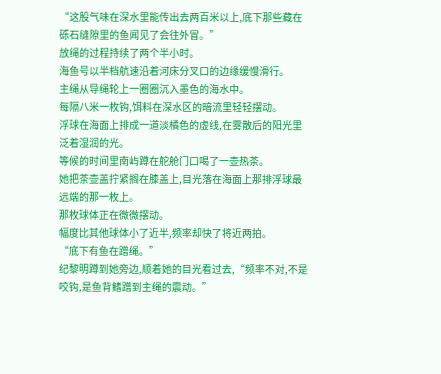“这股气味在深水里能传出去两百米以上,底下那些藏在砾石缝隙里的鱼闻见了会往外冒。”
放绳的过程持续了两个半小时。
海鱼号以半档航速沿着河床分叉口的边缘缓慢滑行。
主绳从导绳轮上一圈圈沉入墨色的海水中。
每隔八米一枚钩,饵料在深水区的暗流里轻轻摆动。
浮球在海面上排成一道淡橘色的虚线,在雾散后的阳光里泛着湿润的光。
等候的时间里南屿蹲在舵舱门口喝了一壶热茶。
她把茶壶盖拧紧搁在膝盖上,目光落在海面上那排浮球最远端的那一枚上。
那枚球体正在微微摆动。
幅度比其他球体小了近半,频率却快了将近两拍。
“底下有鱼在蹭绳。”
纪黎明蹲到她旁边,顺着她的目光看过去,“频率不对,不是咬钩,是鱼背鳍蹭到主绳的震动。”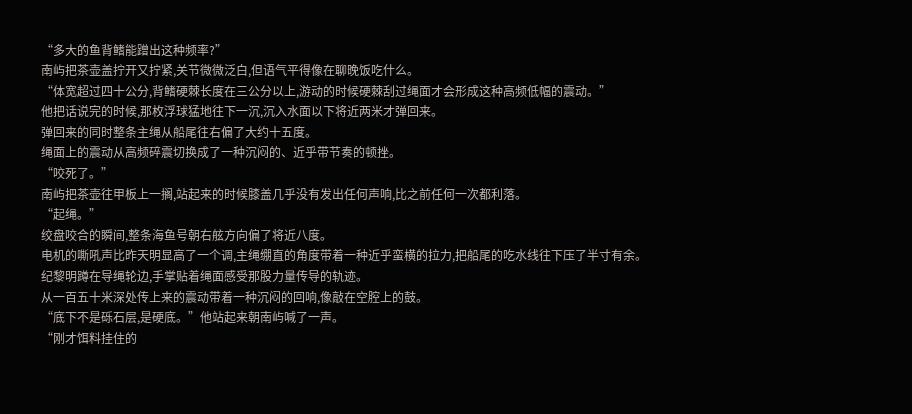“多大的鱼背鳍能蹭出这种频率?”
南屿把茶壶盖拧开又拧紧,关节微微泛白,但语气平得像在聊晚饭吃什么。
“体宽超过四十公分,背鳍硬棘长度在三公分以上,游动的时候硬棘刮过绳面才会形成这种高频低幅的震动。”
他把话说完的时候,那枚浮球猛地往下一沉,沉入水面以下将近两米才弹回来。
弹回来的同时整条主绳从船尾往右偏了大约十五度。
绳面上的震动从高频碎震切换成了一种沉闷的、近乎带节奏的顿挫。
“咬死了。”
南屿把茶壶往甲板上一搁,站起来的时候膝盖几乎没有发出任何声响,比之前任何一次都利落。
“起绳。”
绞盘咬合的瞬间,整条海鱼号朝右舷方向偏了将近八度。
电机的嘶吼声比昨天明显高了一个调,主绳绷直的角度带着一种近乎蛮横的拉力,把船尾的吃水线往下压了半寸有余。
纪黎明蹲在导绳轮边,手掌贴着绳面感受那股力量传导的轨迹。
从一百五十米深处传上来的震动带着一种沉闷的回响,像敲在空腔上的鼓。
“底下不是砾石层,是硬底。”他站起来朝南屿喊了一声。
“刚才饵料挂住的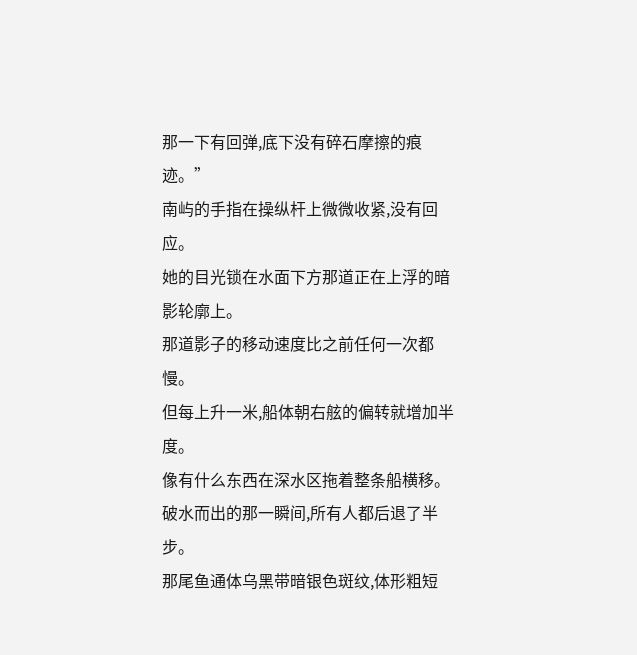那一下有回弹,底下没有碎石摩擦的痕迹。”
南屿的手指在操纵杆上微微收紧,没有回应。
她的目光锁在水面下方那道正在上浮的暗影轮廓上。
那道影子的移动速度比之前任何一次都慢。
但每上升一米,船体朝右舷的偏转就增加半度。
像有什么东西在深水区拖着整条船横移。
破水而出的那一瞬间,所有人都后退了半步。
那尾鱼通体乌黑带暗银色斑纹,体形粗短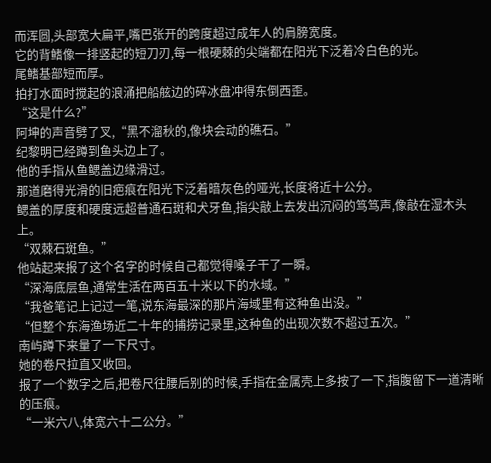而浑圆,头部宽大扁平,嘴巴张开的跨度超过成年人的肩膀宽度。
它的背鳍像一排竖起的短刀刃,每一根硬棘的尖端都在阳光下泛着冷白色的光。
尾鳍基部短而厚。
拍打水面时搅起的浪涌把船舷边的碎冰盘冲得东倒西歪。
“这是什么?”
阿坤的声音劈了叉,“黑不溜秋的,像块会动的礁石。”
纪黎明已经蹲到鱼头边上了。
他的手指从鱼鳃盖边缘滑过。
那道磨得光滑的旧疤痕在阳光下泛着暗灰色的哑光,长度将近十公分。
鳃盖的厚度和硬度远超普通石斑和犬牙鱼,指尖敲上去发出沉闷的笃笃声,像敲在湿木头上。
“双棘石斑鱼。”
他站起来报了这个名字的时候自己都觉得嗓子干了一瞬。
“深海底层鱼,通常生活在两百五十米以下的水域。”
“我爸笔记上记过一笔,说东海最深的那片海域里有这种鱼出没。”
“但整个东海渔场近二十年的捕捞记录里,这种鱼的出现次数不超过五次。”
南屿蹲下来量了一下尺寸。
她的卷尺拉直又收回。
报了一个数字之后,把卷尺往腰后别的时候,手指在金属壳上多按了一下,指腹留下一道清晰的压痕。
“一米六八,体宽六十二公分。”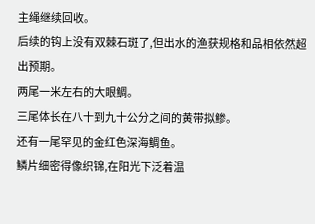主绳继续回收。
后续的钩上没有双棘石斑了,但出水的渔获规格和品相依然超出预期。
两尾一米左右的大眼鲷。
三尾体长在八十到九十公分之间的黄带拟鲹。
还有一尾罕见的金红色深海鲷鱼。
鳞片细密得像织锦,在阳光下泛着温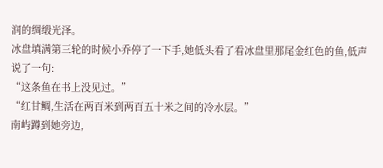润的绸缎光泽。
冰盘填满第三轮的时候小乔停了一下手,她低头看了看冰盘里那尾金红色的鱼,低声说了一句:
“这条鱼在书上没见过。”
“红甘鲷,生活在两百米到两百五十米之间的冷水层。”
南屿蹲到她旁边,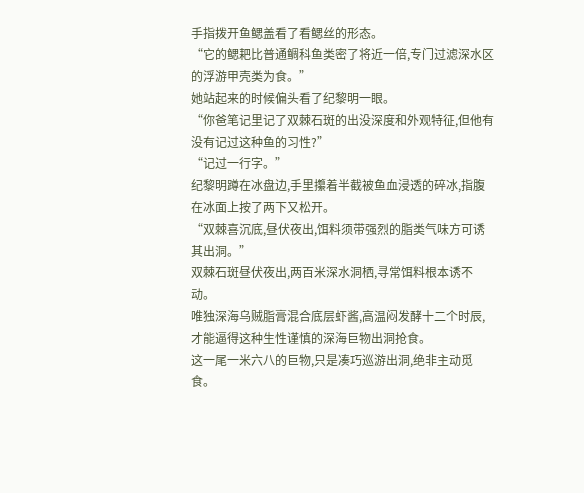手指拨开鱼鳃盖看了看鳃丝的形态。
“它的鳃耙比普通鲷科鱼类密了将近一倍,专门过滤深水区的浮游甲壳类为食。”
她站起来的时候偏头看了纪黎明一眼。
“你爸笔记里记了双棘石斑的出没深度和外观特征,但他有没有记过这种鱼的习性?”
“记过一行字。”
纪黎明蹲在冰盘边,手里攥着半截被鱼血浸透的碎冰,指腹在冰面上按了两下又松开。
“双棘喜沉底,昼伏夜出,饵料须带强烈的脂类气味方可诱其出洞。”
双棘石斑昼伏夜出,两百米深水洞栖,寻常饵料根本诱不动。
唯独深海乌贼脂膏混合底层虾酱,高温闷发酵十二个时辰,才能逼得这种生性谨慎的深海巨物出洞抢食。
这一尾一米六八的巨物,只是凑巧巡游出洞,绝非主动觅食。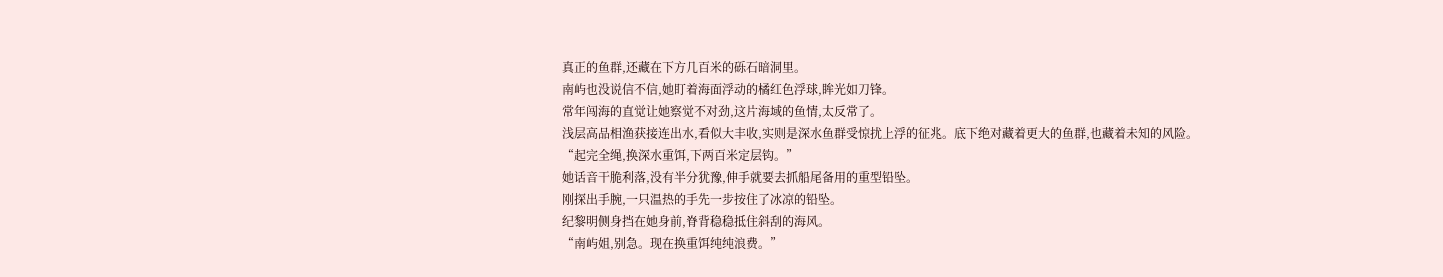真正的鱼群,还藏在下方几百米的砾石暗洞里。
南屿也没说信不信,她盯着海面浮动的橘红色浮球,眸光如刀锋。
常年闯海的直觉让她察觉不对劲,这片海域的鱼情,太反常了。
浅层高品相渔获接连出水,看似大丰收,实则是深水鱼群受惊扰上浮的征兆。底下绝对藏着更大的鱼群,也藏着未知的风险。
“起完全绳,换深水重饵,下两百米定层钩。”
她话音干脆利落,没有半分犹豫,伸手就要去抓船尾备用的重型铅坠。
刚探出手腕,一只温热的手先一步按住了冰凉的铅坠。
纪黎明侧身挡在她身前,脊背稳稳抵住斜刮的海风。
“南屿姐,别急。现在换重饵纯纯浪费。”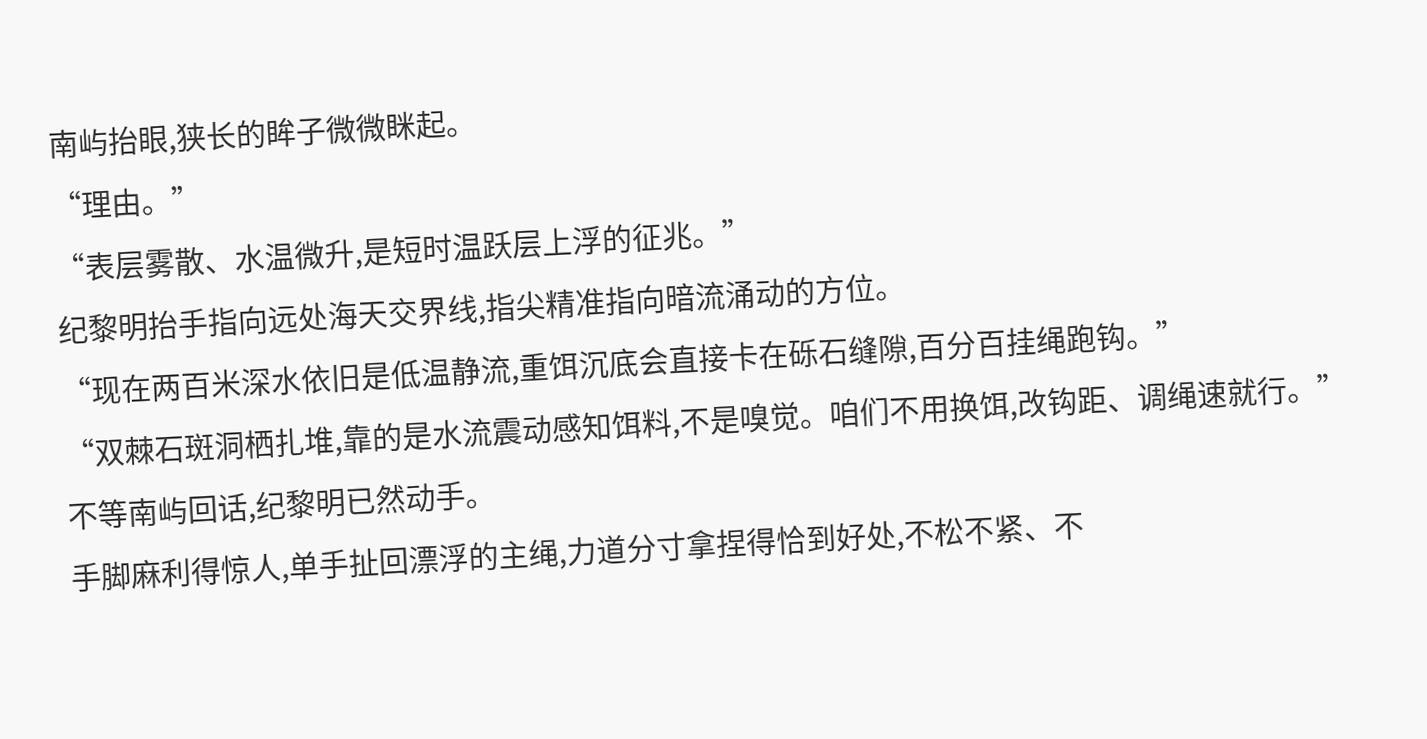南屿抬眼,狭长的眸子微微眯起。
“理由。”
“表层雾散、水温微升,是短时温跃层上浮的征兆。”
纪黎明抬手指向远处海天交界线,指尖精准指向暗流涌动的方位。
“现在两百米深水依旧是低温静流,重饵沉底会直接卡在砾石缝隙,百分百挂绳跑钩。”
“双棘石斑洞栖扎堆,靠的是水流震动感知饵料,不是嗅觉。咱们不用换饵,改钩距、调绳速就行。”
不等南屿回话,纪黎明已然动手。
手脚麻利得惊人,单手扯回漂浮的主绳,力道分寸拿捏得恰到好处,不松不紧、不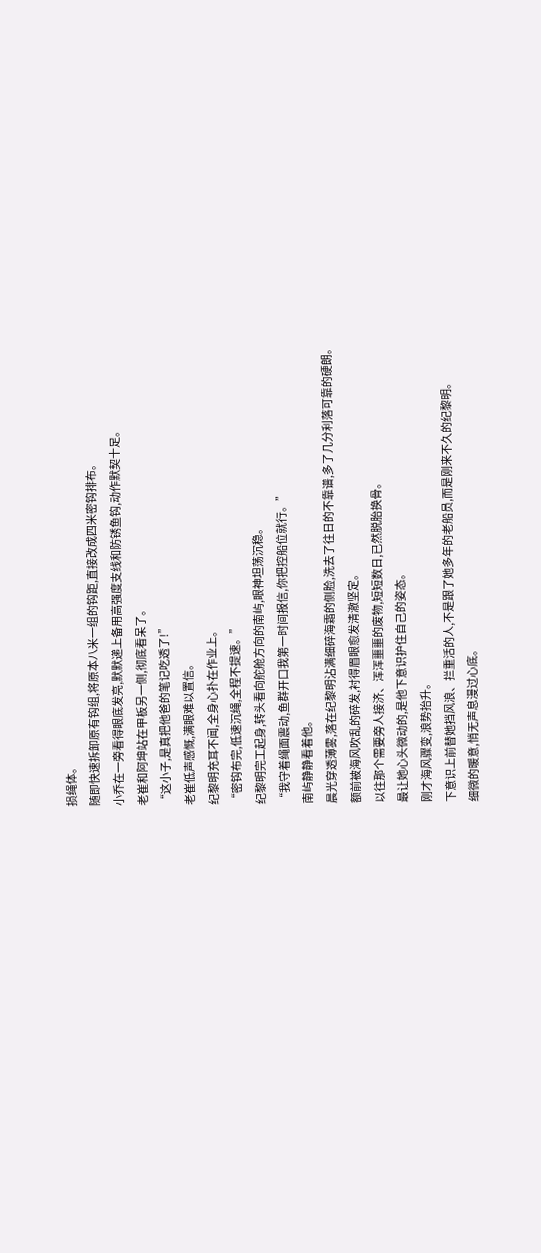损绳体。
随即快速拆卸原有钩组,将原本八米一组的钩距,直接改成四米密钩排布。
小乔在一旁看得眼底发亮,默默递上备用高强度支线和防锈鱼钩,动作默契十足。
老崔和阿坤站在甲板另一侧,彻底看呆了。
“这小子,是真把他爸的笔记吃透了!”
老崔低声感慨,满眼难以置信。
纪黎明充耳不闻,全身心扑在作业上。
“密钩布完,低速沉绳,全程不提速。”
纪黎明完工起身,转头看向舵舱方向的南屿,眼神坦荡沉稳。
“我守着绳面震动,鱼群开口我第一时间报信,你把控船位就行。”
南屿静静看着他。
晨光穿透薄雾,落在纪黎明沾满细碎海霜的侧脸,洗去了往日的不靠谱,多了几分利落可靠的硬朗。
额前被海风吹乱的碎发,衬得眉眼愈发清澈坚定。
以往那个需要旁人接济、浑浑噩噩的废物,短短数日,已然脱胎换骨。
最让她心头微动的,是他下意识护住自己的姿态。
刚才海风骤变,浪势抬升。
下意识上前替她挡风浪、拦重活的人,不是跟了她多年的老船员,而是刚来不久的纪黎明。
细微的暖意,悄无声息漫过心底。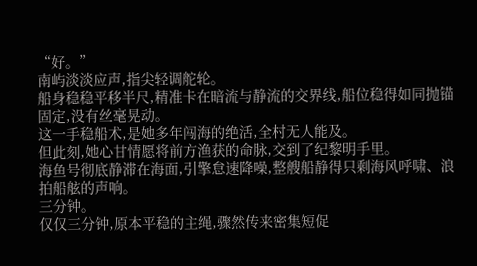“好。”
南屿淡淡应声,指尖轻调舵轮。
船身稳稳平移半尺,精准卡在暗流与静流的交界线,船位稳得如同抛锚固定,没有丝毫晃动。
这一手稳船术,是她多年闯海的绝活,全村无人能及。
但此刻,她心甘情愿将前方渔获的命脉,交到了纪黎明手里。
海鱼号彻底静滞在海面,引擎怠速降噪,整艘船静得只剩海风呼啸、浪拍船舷的声响。
三分钟。
仅仅三分钟,原本平稳的主绳,骤然传来密集短促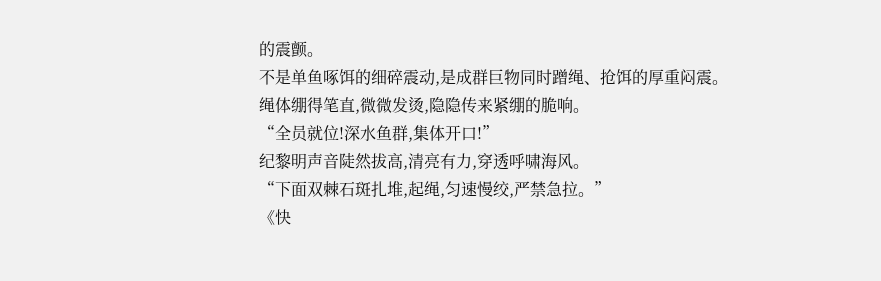的震颤。
不是单鱼啄饵的细碎震动,是成群巨物同时蹭绳、抢饵的厚重闷震。
绳体绷得笔直,微微发烫,隐隐传来紧绷的脆响。
“全员就位!深水鱼群,集体开口!”
纪黎明声音陡然拔高,清亮有力,穿透呼啸海风。
“下面双棘石斑扎堆,起绳,匀速慢绞,严禁急拉。”
《快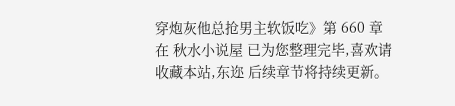穿炮灰他总抢男主软饭吃》第 660 章在 秋水小说屋 已为您整理完毕,喜欢请收藏本站,东迩 后续章节将持续更新。